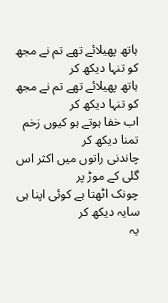ہاتھ پھیلائے تھے تم نے مجھ کو تنہا دیکھ کر
ہاتھ پھیلائے تھے تم نے مجھ کو تنہا دیکھ کر
اب خفا ہوتے ہو کیوں زخم تمنا دیکھ کر
چاندنی راتوں میں اکثر اس گلی کے موڑ پر
چونک اٹھتا ہے کوئی اپنا ہی سایہ دیکھ کر
یہ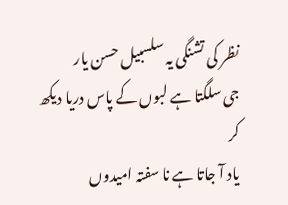نظر کی تشنگی یہ سلسبیل حسن یار
جی سلگتا ہے لبوں کے پاس دریا دیکھ کر
یاد آ جاتا ہے نا سفتہ امیدوں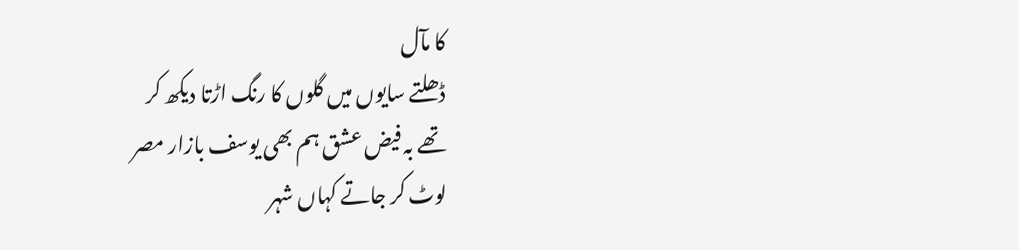کا مآل
ڈھلتے سایوں میں گلوں کا رنگ اڑتا دیکھ کر
تھے بہ فیض عشق ہم بھی یوسف بازار مصر
لوٹ کر جاتے کہاں شہر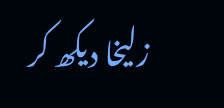زلیخا دیکھ کر